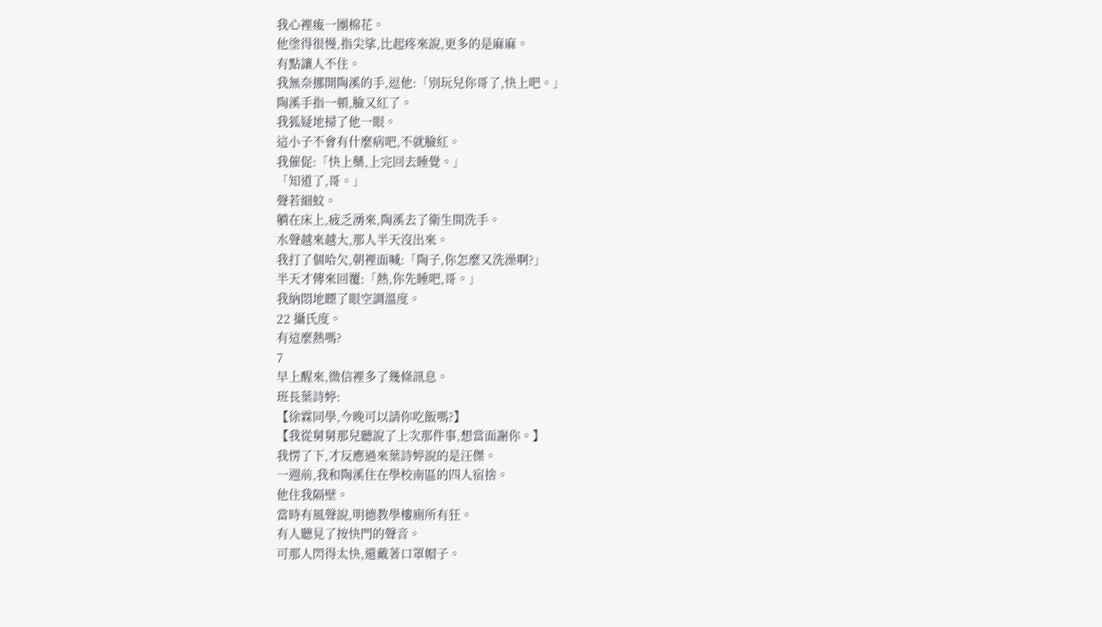我心裡痠一團棉花。
他塗得很慢,指尖挲,比起疼來說,更多的是麻麻。
有點讓人不住。
我無奈挪開陶溪的手,逗他:「別玩兒你哥了,快上吧。」
陶溪手指一頓,臉又紅了。
我狐疑地掃了他一眼。
這小子不會有什麼病吧,不就臉紅。
我催促:「快上藥,上完回去睡覺。」
「知道了,哥。」
聲若細蚊。
躺在床上,疲乏湧來,陶溪去了衛生間洗手。
水聲越來越大,那人半天沒出來。
我打了個哈欠,朝裡面喊:「陶子,你怎麼又洗澡啊?」
半天才傳來回覆:「熱,你先睡吧,哥。」
我納悶地瞟了眼空調溫度。
22 攝氏度。
有這麼熱嗎?
7
早上醒來,微信裡多了幾條訊息。
班長葉詩婷:
【徐霖同學,今晚可以請你吃飯嗎?】
【我從舅舅那兒聽說了上次那件事,想當面謝你。】
我愣了下,才反應過來葉詩婷說的是汪傑。
一週前,我和陶溪住在學校南區的四人宿捨。
他住我隔壁。
當時有風聲說,明德教學樓廁所有狂。
有人聽見了按快門的聲音。
可那人閃得太快,還戴著口罩帽子。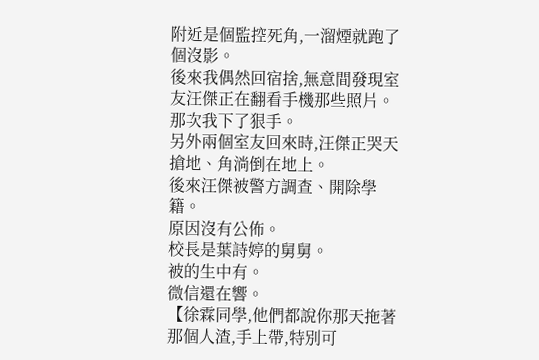附近是個監控死角,一溜煙就跑了個沒影。
後來我偶然回宿捨,無意間發現室友汪傑正在翻看手機那些照片。
那次我下了狠手。
另外兩個室友回來時,汪傑正哭天搶地、角淌倒在地上。
後來汪傑被警方調查、開除學籍。
原因沒有公佈。
校長是葉詩婷的舅舅。
被的生中有。
微信還在響。
【徐霖同學,他們都說你那天拖著那個人渣,手上帶,特別可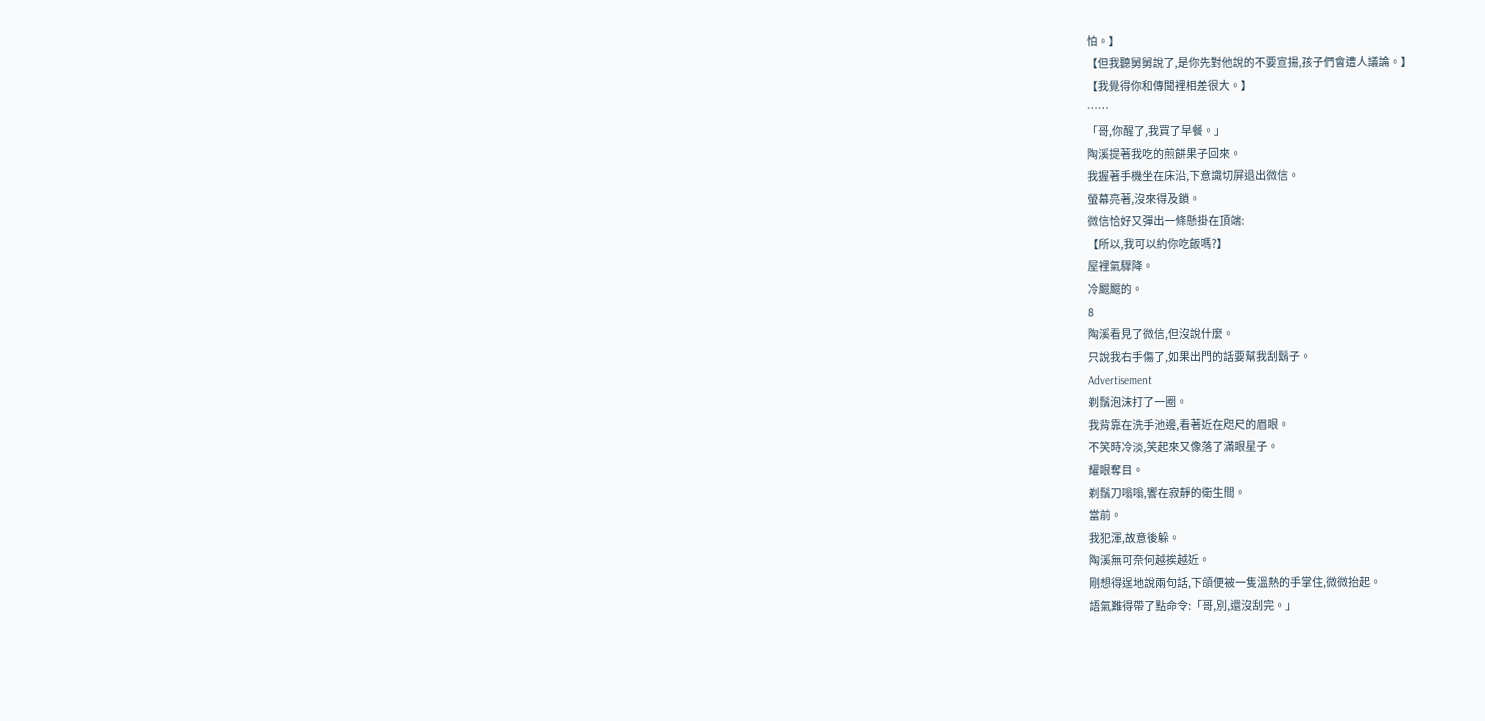怕。】
【但我聽舅舅說了,是你先對他說的不要宣揚,孩子們會遭人議論。】
【我覺得你和傳聞裡相差很大。】
……
「哥,你醒了,我買了早餐。」
陶溪提著我吃的煎餅果子回來。
我握著手機坐在床沿,下意識切屏退出微信。
螢幕亮著,沒來得及鎖。
微信恰好又彈出一條懸掛在頂端:
【所以,我可以約你吃飯嗎?】
屋裡氣驟降。
冷颼颼的。
8
陶溪看見了微信,但沒說什麼。
只說我右手傷了,如果出門的話要幫我刮鬍子。
Advertisement
剃鬚泡沫打了一圈。
我背靠在洗手池邊,看著近在咫尺的眉眼。
不笑時冷淡,笑起來又像落了滿眼星子。
耀眼奪目。
剃鬚刀嗡嗡,響在寂靜的衛生間。
當前。
我犯渾,故意後躲。
陶溪無可奈何越挨越近。
剛想得逞地說兩句話,下頜便被一隻溫熱的手掌住,微微抬起。
語氣難得帶了點命令:「哥,別,還沒刮完。」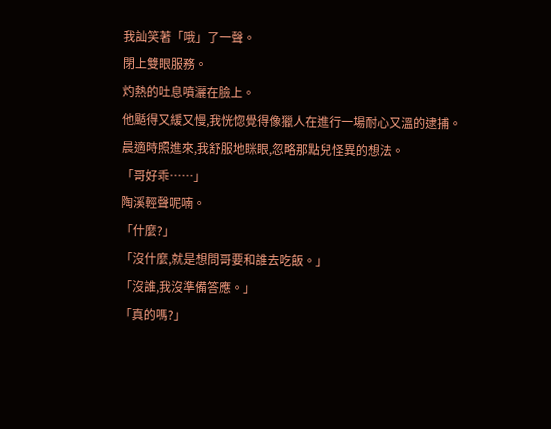我訕笑著「哦」了一聲。
閉上雙眼服務。
灼熱的吐息噴灑在臉上。
他颳得又緩又慢,我恍惚覺得像獵人在進行一場耐心又溫的逮捕。
晨適時照進來,我舒服地眯眼,忽略那點兒怪異的想法。
「哥好乖……」
陶溪輕聲呢喃。
「什麼?」
「沒什麼,就是想問哥要和誰去吃飯。」
「沒誰,我沒準備答應。」
「真的嗎?」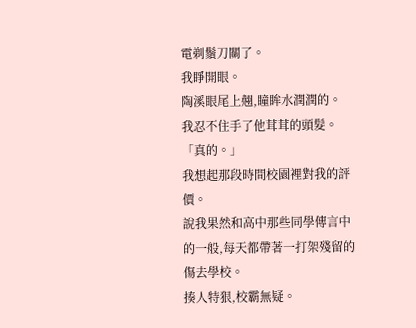電剃鬚刀關了。
我睜開眼。
陶溪眼尾上翹,瞳眸水潤潤的。
我忍不住手了他茸茸的頭髮。
「真的。」
我想起那段時間校園裡對我的評價。
說我果然和高中那些同學傳言中的一般,每天都帶著一打架殘留的傷去學校。
揍人特狠,校霸無疑。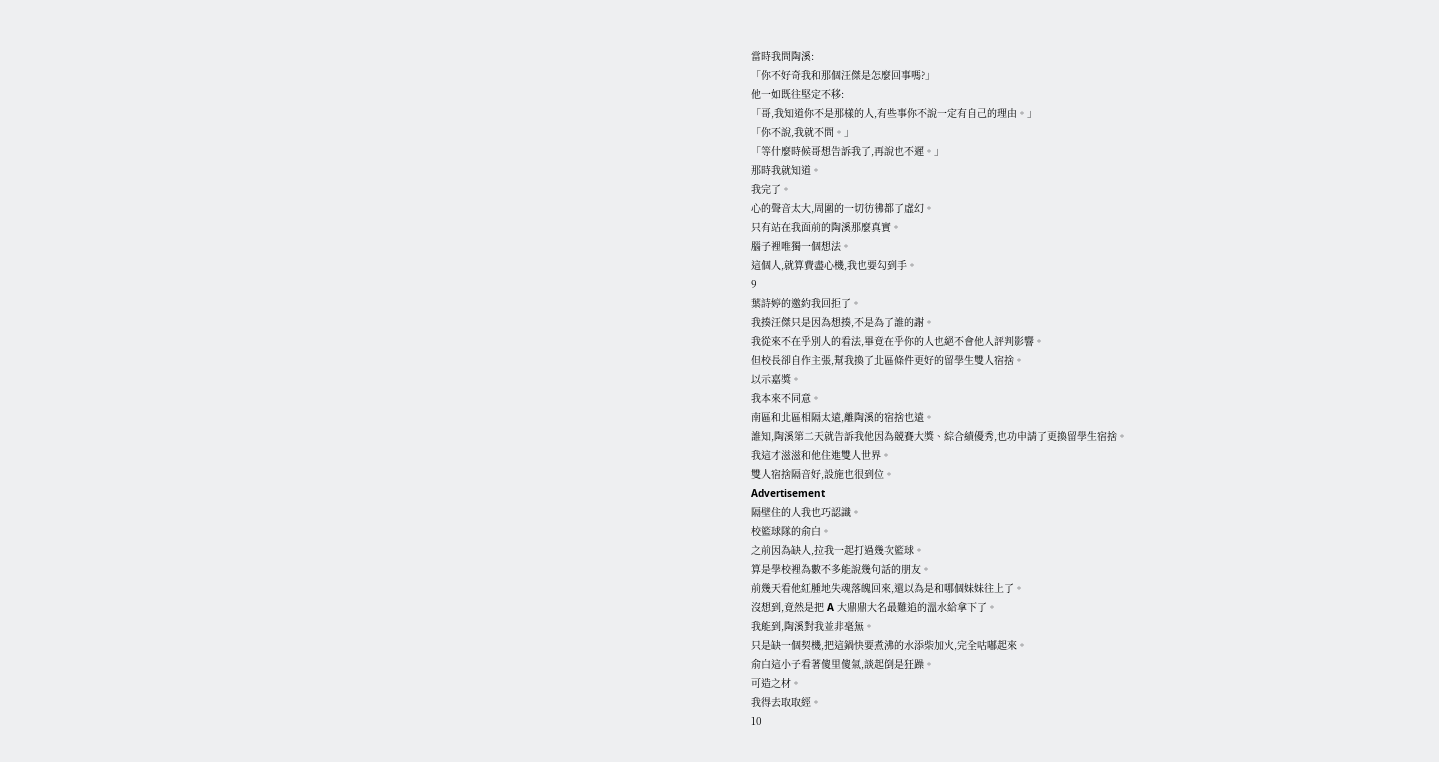當時我問陶溪:
「你不好奇我和那個汪傑是怎麼回事嗎?」
他一如既往堅定不移:
「哥,我知道你不是那樣的人,有些事你不說一定有自己的理由。」
「你不說,我就不問。」
「等什麼時候哥想告訴我了,再說也不遲。」
那時我就知道。
我完了。
心的聲音太大,周圍的一切彷彿都了虛幻。
只有站在我面前的陶溪那麼真實。
腦子裡唯獨一個想法。
這個人,就算費盡心機,我也要勾到手。
9
葉詩婷的邀約我回拒了。
我揍汪傑只是因為想揍,不是為了誰的謝。
我從來不在乎別人的看法,畢竟在乎你的人也絕不會他人評判影響。
但校長卻自作主張,幫我換了北區條件更好的留學生雙人宿捨。
以示嘉獎。
我本來不同意。
南區和北區相隔太遠,離陶溪的宿捨也遠。
誰知,陶溪第二天就告訴我他因為競賽大獎、綜合績優秀,也功申請了更換留學生宿捨。
我這才滋滋和他住進雙人世界。
雙人宿捨隔音好,設施也很到位。
Advertisement
隔壁住的人我也巧認識。
校籃球隊的俞白。
之前因為缺人,拉我一起打過幾次籃球。
算是學校裡為數不多能說幾句話的朋友。
前幾天看他紅腫地失魂落魄回來,還以為是和哪個妹妹往上了。
沒想到,竟然是把 A 大鼎鼎大名最難追的溫水給拿下了。
我能到,陶溪對我並非毫無。
只是缺一個契機,把這鍋快要煮沸的水添柴加火,完全咕嘟起來。
俞白這小子看著傻里傻氣,談起倒是狂躁。
可造之材。
我得去取取經。
10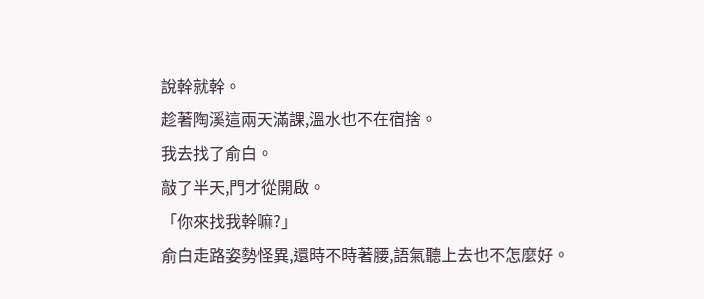說幹就幹。
趁著陶溪這兩天滿課,溫水也不在宿捨。
我去找了俞白。
敲了半天,門才從開啟。
「你來找我幹嘛?」
俞白走路姿勢怪異,還時不時著腰,語氣聽上去也不怎麼好。